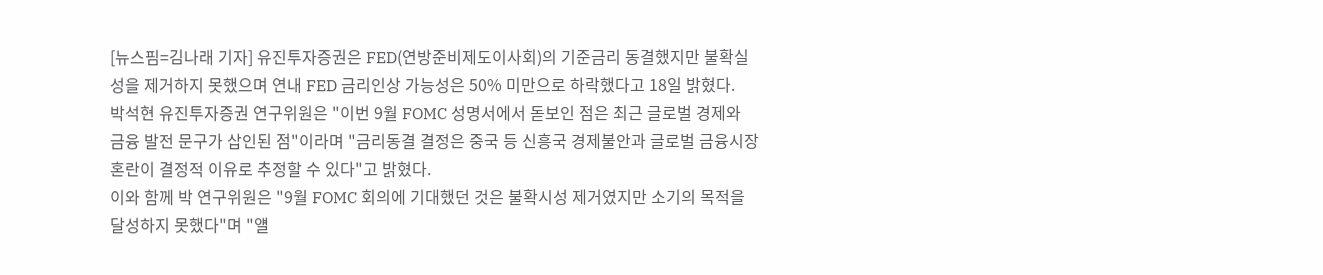[뉴스핌=김나래 기자] 유진투자증권은 FED(연방준비제도이사회)의 기준금리 동결했지만 불확실성을 제거하지 못했으며 연내 FED 금리인상 가능성은 50% 미만으로 하락했다고 18일 밝혔다.
박석현 유진투자증권 연구위원은 "이번 9월 FOMC 성명서에서 돋보인 점은 최근 글로벌 경제와 금융 발전 문구가 삽인된 점"이라며 "금리동결 결정은 중국 등 신흥국 경제불안과 글로벌 금융시장 혼란이 결정적 이유로 추정할 수 있다"고 밝혔다.
이와 함께 박 연구위원은 "9월 FOMC 회의에 기대했던 것은 불확시성 제거였지만 소기의 목적을 달성하지 못했다"며 "얠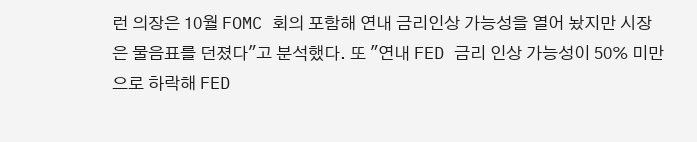런 의장은 10월 FOMC 회의 포함해 연내 금리인상 가능성을 열어 놨지만 시장은 물음표를 던졌다"고 분석했다. 또 "연내 FED 금리 인상 가능성이 50% 미만으로 하락해 FED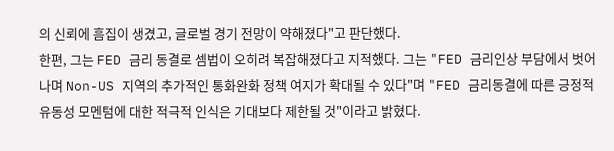의 신뢰에 흠집이 생겼고, 글로벌 경기 전망이 약해졌다"고 판단했다.
한편, 그는 FED 금리 동결로 셈법이 오히려 복잡해졌다고 지적했다. 그는 "FED 금리인상 부담에서 벗어나며 Non-US 지역의 추가적인 통화완화 정책 여지가 확대될 수 있다"며 "FED 금리동결에 따른 긍정적 유동성 모멘텀에 대한 적극적 인식은 기대보다 제한될 것"이라고 밝혔다.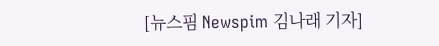[뉴스핌 Newspim 김나래 기자]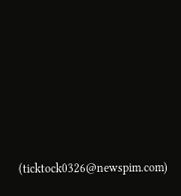(ticktock0326@newspim.com)